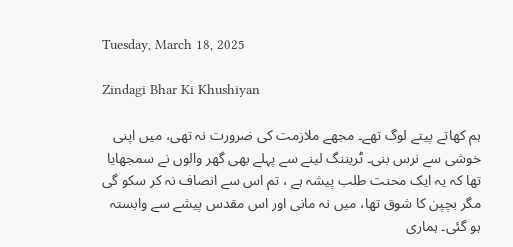Tuesday, March 18, 2025

Zindagi Bhar Ki Khushiyan

ہم کھاتے پیتے لوگ تھے۔ مجھے ملازمت کی ضرورت نہ تھی، میں اپنی خوشی سے نرس بنی۔ ٹریننگ لینے سے پہلے بھی گھر والوں نے سمجھایا تھا کہ یہ ایک محنت طلب پیشہ ہے ، تم اس سے انصاف نہ کر سکو گی مگر بچپن کا شوق تھا، میں نہ مانی اور اس مقدس پیشے سے وابستہ ہو گئی۔ ہماری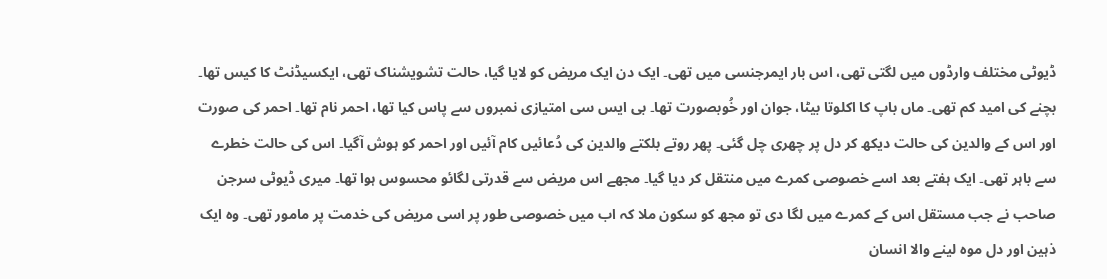ڈیوٹی مختلف وارڈوں میں لگتی تھی، اس بار ایمرجنسی میں تھی۔ ایک دن ایک مریض کو لایا گیا، حالت تشویشناک تھی، ایکسیڈنٹ کا کیس تھا۔ بچنے کی امید کم تھی۔ ماں باپ کا اکلوتا بیٹا، جوان اور خُوبصورت تھا۔ بی ایس سی امتیازی نمبروں سے پاس کیا تھا، احمر نام تھا۔ احمر کی صورت اور اس کے والدین کی حالت دیکھ کر دل پر چھری چل گئی۔ پھر روتے بلکتے والدین کی دُعائیں کام آئیں اور احمر کو ہوش آگیا۔ اس کی حالت خطرے سے باہر تھی۔ ایک ہفتے بعد اسے خصوصی کمرے میں منتقل کر دیا گیا۔ مجھے اس مریض سے قدرتی لگائو محسوس ہوا تھا۔ میری ڈیوٹی سرجن صاحب نے جب مستقل اس کے کمرے میں لگا دی تو مجھ کو سکون ملا کہ اب میں خصوصی طور پر اسی مریض کی خدمت پر مامور تھی۔ وہ ایک ذہین اور دل موہ لینے والا انسان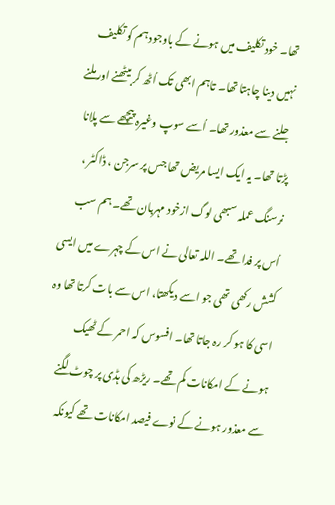تھا۔ خود تکلیف میں ہونے کے باوجود ہم کو تکلیف نہیں دینا چاہتا تھا۔ تاہم ابھی تک اُٹھ کر بیٹھنے اور ملنے جلنے سے معذور تھا۔ اُسے سوپ وغیرہ پیچھے سے پلانا پڑتا تھا۔ یہ ایک ایسا مریض تھا جس پر سرجن ، ڈاکٹر ، نرسنگ عملہ سبھی لوگ ازخود مہربان تھے۔ ہم سب اُس پر فدا تھے۔ اللہ تعالی نے اس کے چہرے میں ایسی کشش رکھی تھی جو اسے دیکھتا، اس سے بات کرتا تھا وہ اسی کا ہو کر رہ جاتا تھا۔ افسوس کہ احمر کے ٹھیک ہونے کے امکانات کم تھے۔ ریڑھ کی ہڈی پر چوٹ لگنے سے معذور ہونے کے نوے فیصد امکانات تھے کیونکہ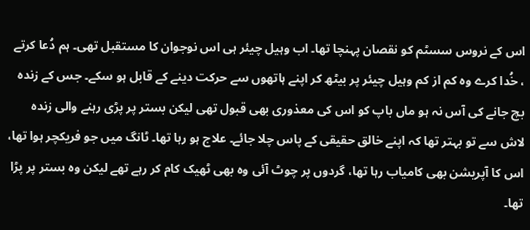اس کے نروس سسٹم کو نقصان پہنچا تھا۔ اب وہیل چیئر ہی اس نوجوان کا مستقبل تھی۔ ہم دُعا کرتے ، خُدا کرے وہ کم از کم وہیل چیئر پر بیٹھ کر اپنے ہاتھوں سے حرکت دینے کے قابل ہو سکے۔ جس کے زندہ بچ جانے کی آس نہ ہو ماں باپ کو اس کی معذوری بھی قبول تھی لیکن بستر پر پڑی رہنے والی زندہ لاش سے تو بہتر تھا کہ اپنے خالق حقیقی کے پاس چلا جائے۔ علاج ہو رہا تھا۔ ٹانگ میں جو فریکچر ہوا تھا، اس کا آپریشن بھی کامیاب رہا تھا، گردوں پر چوٹ آئی وہ بھی ٹھیک کام کر رہے تھے لیکن وہ بستر پر پڑا تھا۔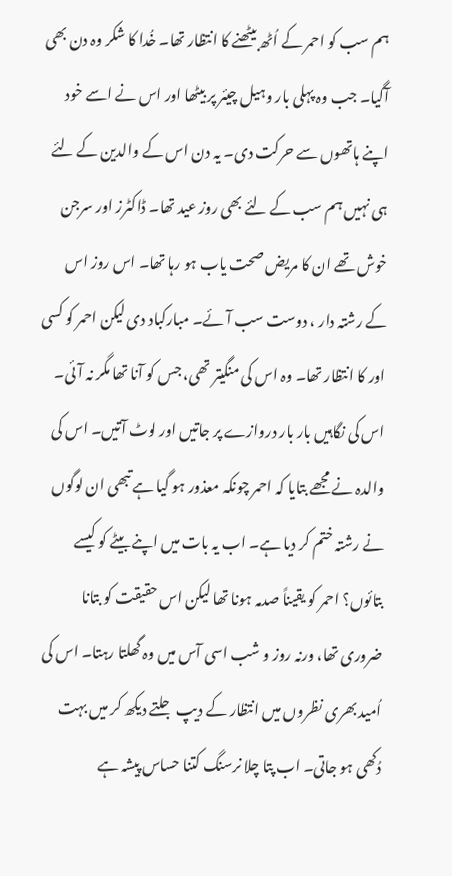ہم سب کو احمر کے اُٹھ بیٹھنے کا انتظار تھا۔ خُدا کا شکر وہ دن بھی آگیا۔ جب وہ پہلی بار وہیل چیئر پر بیٹھا اور اس نے اسے خود اپنے ہاتھوں سے حرکت دی۔ یہ دن اس کے والدین کے لئے ہی نہیں ہم سب کے لئے بھی روز عید تھا۔ ڈاکٹرز اور سرجن خوش تھے ان کا مریض صحت یاب ہو رہا تھا۔ اس روز اس کے رشتہ دار ، دوست سب آئے۔ مبارکباد دی لیکن احمر کو کسی اور کا انتظار تھا۔ وہ اس کی منگیتر تھی، جس کو آنا تھا مگر نہ آئی۔ اس کی نگاہیں بار بار دروازے پر جاتیں اور لوٹ آتیں۔ اس کی والدہ نے مجھے بتایا کہ احمر چونکہ معذور ہو گیا ہے تبھی ان لوگوں نے رشتہ ختم کر دیا ہے۔ اب یہ بات میں اپنے بیٹے کو کیسے بتائوں؟ احمر کو یقیناً صدمہ ہونا تھا لیکن اس حقیقت کو بتانا ضروری تھا، ورنہ روز و شب اسی آس میں وہ گھلتا رہتا۔ اس کی اُمید بھری نظروں میں انتظار کے دیپ جلتے دیکھ کر میں بہت دُکھی ہو جاتی۔ اب پتا چلا نرسنگ کتنا حساس پیشہ ہے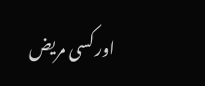اور کسی مریض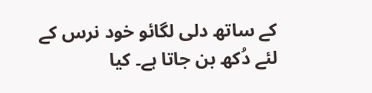کے ساتھ دلی لگائو خود نرس کے لئے دُکھ بن جاتا ہے۔ کیا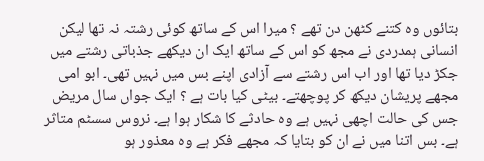بتائوں وہ کتنے کٹھن دن تھے ؟ میرا اس کے ساتھ کوئی رشتہ نہ تھا لیکن انسانی ہمدردی نے مجھ کو اس کے ساتھ ایک ان دیکھے جذباتی رشتے میں جکڑ دیا تھا اور اب اس رشتے سے آزادی اپنے بس میں نہیں تھی۔ ابو امی مجھے پریشان دیکھ کر پوچھتے۔ بیٹی کیا بات ہے ؟ ایک جواں سال مریض جس کی حالت اچھی نہیں ہے وہ حادثے کا شکار ہوا ہے۔ نروس سسٹم متاثر ہے۔ بس اتنا میں نے ان کو بتایا کہ مجھے فکر ہے وہ معذور ہو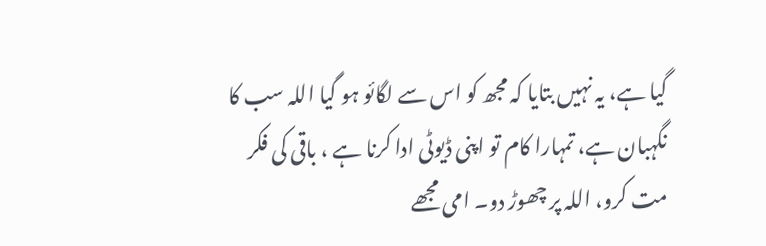گیا ہے، یہ نہیں بتایا کہ مجھ کو اس سے لگائو ہو گیا اللہ سب کا نگہبان ہے، تمہارا کام تو اپنی ڈیوٹی ادا کرنا ہے ، باقی کی فکر مت کرو، اللہ پر چھوڑ دو۔ امی مجھے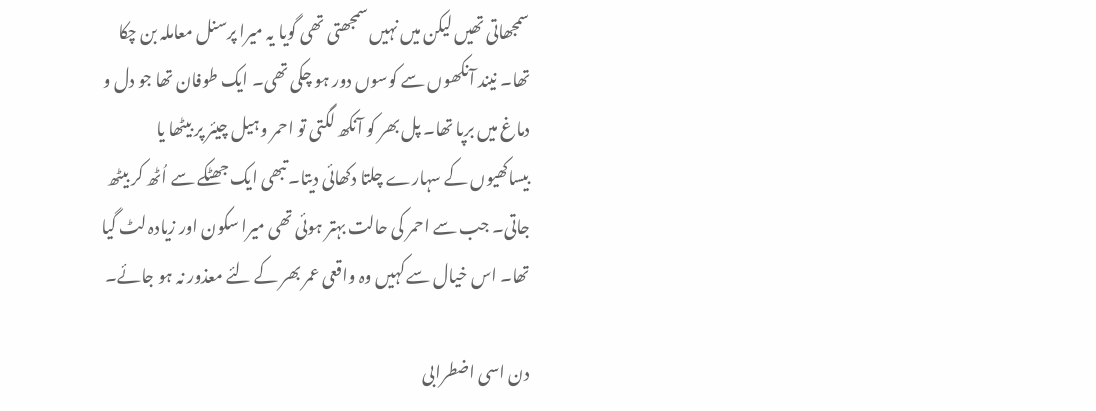سمجھاتی تھیں لیکن میں نہیں سمجھتی تھی گویا یہ میرا پرسنل معاملہ بن چکا تھا۔ نیند آنکھوں سے کوسوں دور ہو چکی تھی۔ ایک طوفان تھا جو دل و دماغ میں برپا تھا۔ پل بھر کو آنکھ لگتی تو احمر وہیل چیئر پر بیٹھا یا بیساکھیوں کے سہارے چلتا دکھائی دیتا۔ تبھی ایک جھٹکے سے اُٹھ کر بیٹھ جاتی۔ جب سے احمر کی حالت بہتر ہوئی تھی میرا سکون اور زیادہ لٹ گیا تھا۔ اس خیال سے کہیں وہ واقعی عمر بھر کے لئے معذور نہ ہو جائے۔

دن اسی اضطرابی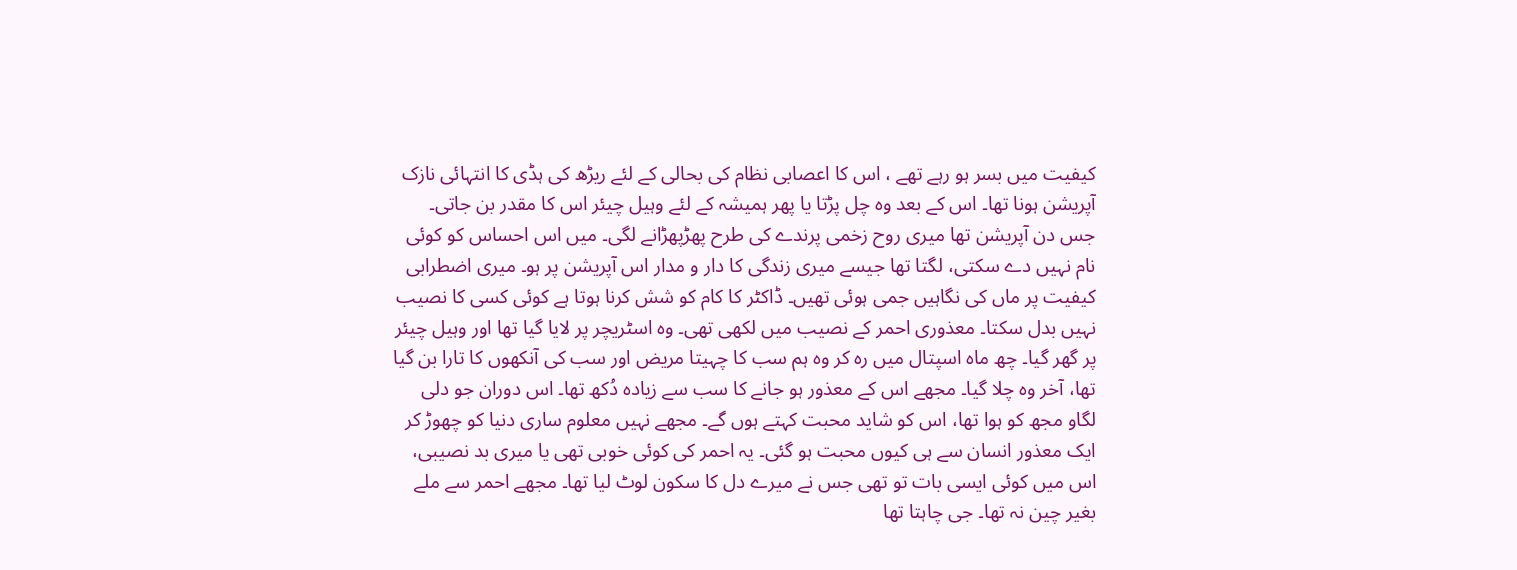کیفیت میں بسر ہو رہے تھے ، اس کا اعصابی نظام کی بحالی کے لئے ریڑھ کی ہڈی کا انتہائی نازک آپریشن ہونا تھا۔ اس کے بعد وہ چل پڑتا یا پھر ہمیشہ کے لئے وہیل چیئر اس کا مقدر بن جاتی۔ جس دن آپریشن تھا میری روح زخمی پرندے کی طرح پھڑپھڑانے لگی۔ میں اس احساس کو کوئی نام نہیں دے سکتی، لگتا تھا جیسے میری زندگی کا دار و مدار اس آپریشن پر ہو۔ میری اضطرابی کیفیت پر ماں کی نگاہیں جمی ہوئی تھیں۔ ڈاکٹر کا کام کو شش کرنا ہوتا ہے کوئی کسی کا نصیب نہیں بدل سکتا۔ معذوری احمر کے نصیب میں لکھی تھی۔ وہ اسٹریچر پر لایا گیا تھا اور وہیل چیئر پر گھر گیا۔ چھ ماہ اسپتال میں رہ کر وہ ہم سب کا چہیتا مریض اور سب کی آنکھوں کا تارا بن گیا تھا، آخر وہ چلا گیا۔ مجھے اس کے معذور ہو جانے کا سب سے زیادہ دُکھ تھا۔ اس دوران جو دلی لگاو مجھ کو ہوا تھا، اس کو شاید محبت کہتے ہوں گے۔ مجھے نہیں معلوم ساری دنیا کو چھوڑ کر ایک معذور انسان سے ہی کیوں محبت ہو گئی۔ یہ احمر کی کوئی خوبی تھی یا میری بد نصیبی، اس میں کوئی ایسی بات تو تھی جس نے میرے دل کا سکون لوٹ لیا تھا۔ مجھے احمر سے ملے بغیر چین نہ تھا۔ جی چاہتا تھا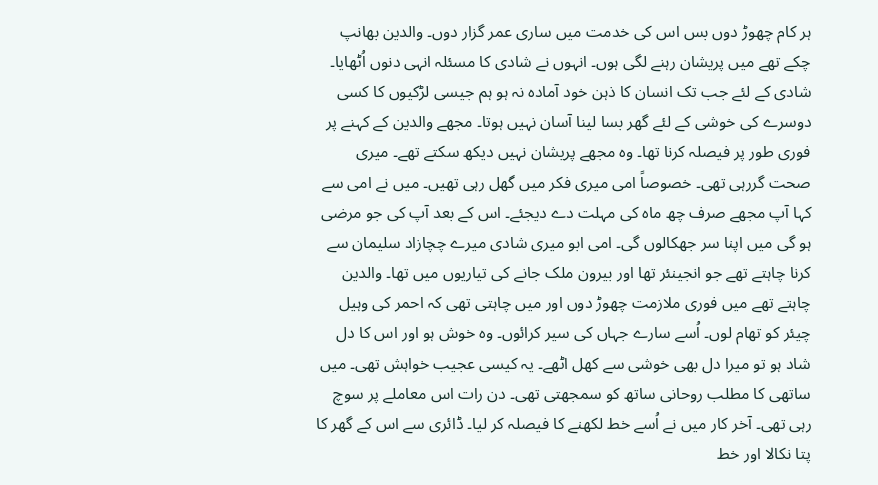ہر کام چھوڑ دوں بس اس کی خدمت میں ساری عمر گزار دوں۔ والدین بھانپ چکے تھے میں پریشان رہنے لگی ہوں۔ انہوں نے شادی کا مسئلہ انہی دنوں اُٹھایا۔ شادی کے لئے جب تک انسان کا ذہن خود آمادہ نہ ہو ہم جیسی لڑکیوں کا کسی دوسرے کی خوشی کے لئے گھر بسا لینا آسان نہیں ہوتا۔ مجھے والدین کے کہنے پر فوری طور پر فیصلہ کرنا تھا۔ وہ مجھے پریشان نہیں دیکھ سکتے تھے۔ میری صحت گررہی تھی۔ خصوصاً امی میری فکر میں گھل رہی تھیں۔ میں نے امی سے کہا آپ مجھے صرف چھ ماہ کی مہلت دے دیجئے۔ اس کے بعد آپ کی جو مرضی ہو گی میں اپنا سر جھکالوں گی۔ امی ابو میری شادی میرے چچازاد سلیمان سے کرنا چاہتے تھے جو انجینئر تھا اور بیرون ملک جانے کی تیاریوں میں تھا۔ والدین چاہتے تھے میں فوری ملازمت چھوڑ دوں اور میں چاہتی تھی کہ احمر کی وہیل چیئر کو تھام لوں۔ اُسے سارے جہاں کی سیر کرائوں۔ وہ خوش ہو اور اس کا دل شاد ہو تو میرا دل بھی خوشی سے کھل اٹھے۔ یہ کیسی عجیب خواہش تھی۔ میں ساتھی کا مطلب روحانی ساتھ کو سمجھتی تھی۔ دن رات اس معاملے پر سوچ رہی تھی۔ آخر کار میں نے اُسے خط لکھنے کا فیصلہ کر لیا۔ ڈائری سے اس کے گھر کا پتا نکالا اور خط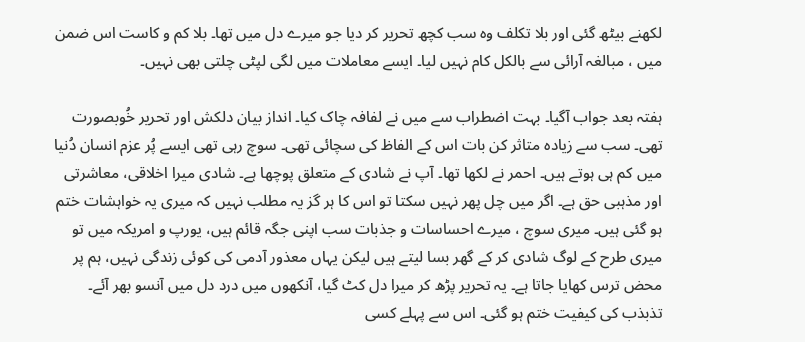لکھنے بیٹھ گئی اور بلا تکلف وہ سب کچھ تحریر کر دیا جو میرے دل میں تھا۔ بلا کم و کاست اس ضمن میں ، مبالغہ آرائی سے بالکل کام نہیں لیا۔ ایسے معاملات میں لگی لپٹی چلتی بھی نہیں۔

ہفتہ بعد جواب آگیا۔ بہت اضطراب سے میں نے لفافہ چاک کیا۔ انداز بیان دلکش اور تحریر خُوبصورت تھی۔ سب سے زیادہ متاثر کن بات اس کے الفاظ کی سچائی تھی۔ سوچ رہی تھی ایسے پُر عزم انسان دُنیا میں کم ہی ہوتے ہیں۔ احمر نے لکھا تھا۔ آپ نے شادی کے متعلق پوچھا ہے۔ شادی میرا اخلاقی، معاشرتی اور مذہبی حق ہے۔ اگر میں چل پھر نہیں سکتا تو اس کا ہر گز یہ مطلب نہیں کہ میری یہ خواہشات ختم ہو گئی ہیں۔ میری سوچ ، میرے احساسات و جذبات سب اپنی جگہ قائم ہیں، یورپ و امریکہ میں تو میری طرح کے لوگ شادی کر کے گھر بسا لیتے ہیں لیکن یہاں معذور آدمی کی کوئی زندگی نہیں، ہم پر محض ترس کھایا جاتا ہے۔ یہ تحریر پڑھ کر میرا دل کٹ گیا، آنکھوں میں درد دل میں آنسو بھر آئے۔ تذبذب کی کیفیت ختم ہو گئی۔ اس سے پہلے کسی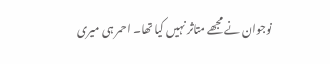نوجوان نے مجھے متاثر نہیں کیا تھا۔ احمر ہی میری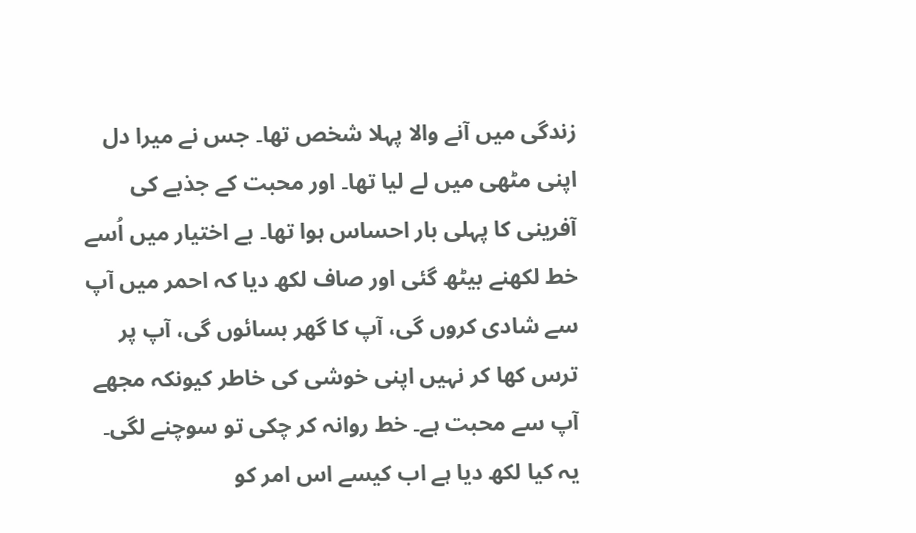زندگی میں آنے والا پہلا شخص تھا۔ جس نے میرا دل اپنی مٹھی میں لے لیا تھا۔ اور محبت کے جذبے کی آفرینی کا پہلی بار احساس ہوا تھا۔ بے اختیار میں اُسے خط لکھنے بیٹھ گئی اور صاف لکھ دیا کہ احمر میں آپ سے شادی کروں گی، آپ کا گھر بسائوں گی، آپ پر ترس کھا کر نہیں اپنی خوشی کی خاطر کیونکہ مجھے آپ سے محبت ہے۔ خط روانہ کر چکی تو سوچنے لگی۔ یہ کیا لکھ دیا ہے اب کیسے اس امر کو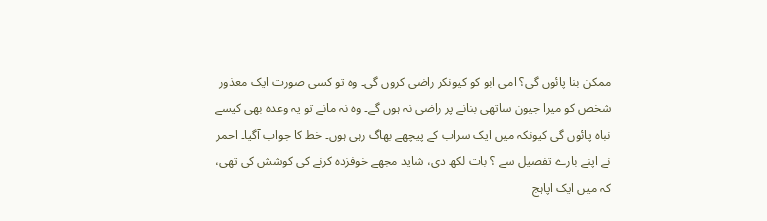ممکن بنا پائوں گی؟ امی ابو کو کیونکر راضی کروں گی۔ وہ تو کسی صورت ایک معذور شخص کو میرا جیون ساتھی بنانے پر راضی نہ ہوں گے۔ وہ نہ مانے تو یہ وعدہ بھی کیسے نباہ پائوں گی کیونکہ میں ایک سراب کے پیچھے بھاگ رہی ہوں۔ خط کا جواب آگیا۔ احمر نے اپنے بارے تفصیل سے ؟ بات لکھ دی، شاید مجھے خوفزدہ کرنے کی کوشش کی تھی، کہ میں ایک اپاہج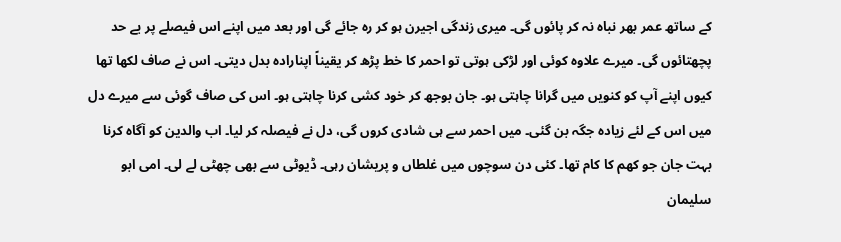کے ساتھ عمر بھر نباہ نہ کر پائوں گی۔ میری زندگی اجیرن ہو کر رہ جائے گی اور بعد میں اپنے اس فیصلے پر بے حد پچھتائوں گی۔ میرے علاوہ کوئی اور لڑکی ہوتی تو احمر کا خط پڑھ کر یقیناً اپنارادہ بدل دیتی۔ اس نے صاف لکھا تھا کیوں اپنے آپ کو کنویں میں گرانا چاہتی ہو۔ جان بوجھ کر خود کشی کرنا چاہتی ہو۔ اس کی صاف گوئی سے میرے دل میں اس کے لئے زیادہ جگہ بن گئی۔ میں احمر سے ہی شادی کروں گی، دل نے فیصلہ کر لیا۔ اب والدین کو آگاہ کرنا بہت جان جو کھم کا کام تھا۔ کئی دن سوچوں میں غلطاں و پریشان رہی۔ ڈیوٹی سے بھی چھٹی لے لی۔ امی ابو سلیمان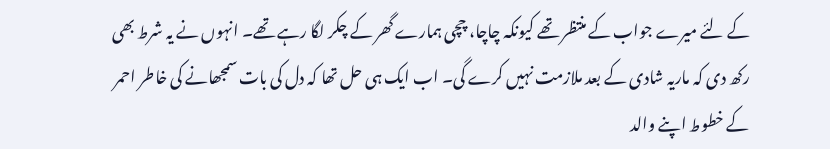کے لئے میرے جواب کے منتظر تھے کیونکہ چاچا، چچی ہمارے گھر کے چکر لگا رہے تھے۔ انہوں نے یہ شرط بھی رکھ دی کہ ماریہ شادی کے بعد ملازمت نہیں کرے گی۔ اب ایک ہی حل تھا کہ دل کی بات سمجھانے کی خاطر احمر کے خطوط اپنے والد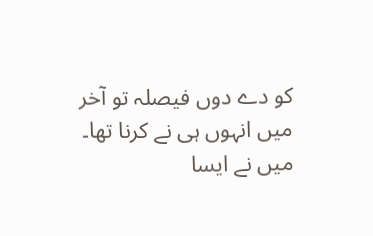کو دے دوں فیصلہ تو آخر میں انہوں ہی نے کرنا تھا۔ میں نے ایسا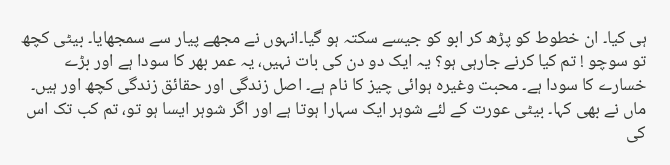ہی کیا۔ ان خطوط کو پڑھ کر ابو کو جیسے سکتہ ہو گیا۔انہوں نے مجھے پیار سے سمجھایا۔ بیٹی کچھ تو سوچو ! تم کیا کرنے جارہی ہو؟ یہ ایک دو دن کی بات نہیں، یہ عمر بھر کا سودا ہے اور بڑے خسارے کا سودا ہے۔ محبت وغیرہ ہوائی چیز کا نام ہے۔ اصل زندگی اور حقائق زندگی کچھ اور ہیں۔ ماں نے بھی کہا۔ بیٹی عورت کے لئے شوہر ایک سہارا ہوتا ہے اور اگر شوہر ایسا ہو تو، تم کب تک اس کی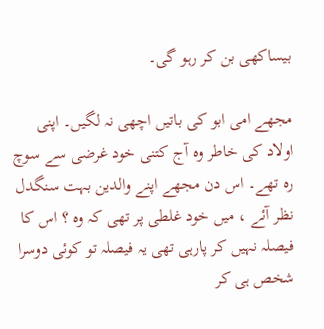بیساکھی بن کر رہو گی۔

مجھے امی ابو کی باتیں اچھی نہ لگیں۔ اپنی اولاد کی خاطر وہ آج کتنی خود غرضی سے سوچ رہ تھے۔ اس دن مجھے اپنے والدین بہت سنگدل نظر آئے ، میں خود غلطی پر تھی کہ وہ ؟ اس کا فیصلہ نہیں کر پارہی تھی یہ فیصلہ تو کوئی دوسرا شخص ہی کر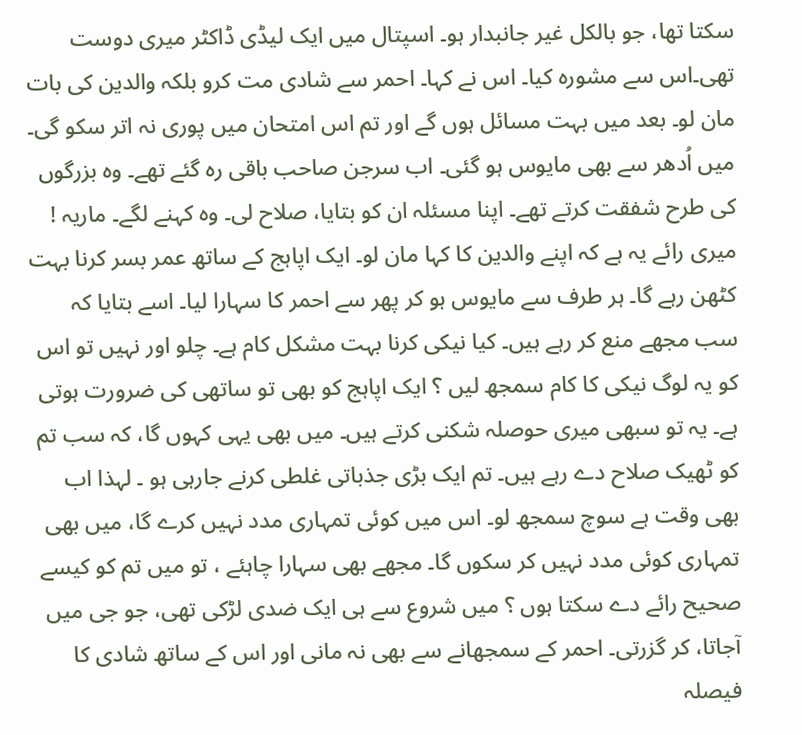سکتا تھا، جو بالکل غیر جانبدار ہو۔ اسپتال میں ایک لیڈی ڈاکٹر میری دوست تھی۔اس سے مشورہ کیا۔ اس نے کہا۔ احمر سے شادی مت کرو بلکہ والدین کی بات مان لو۔ بعد میں بہت مسائل ہوں گے اور تم اس امتحان میں پوری نہ اتر سکو گی۔ میں اُدھر سے بھی مایوس ہو گئی۔ اب سرجن صاحب باقی رہ گئے تھے۔ وہ بزرگوں کی طرح شفقت کرتے تھے۔ اپنا مسئلہ ان کو بتایا، صلاح لی۔ وہ کہنے لگے۔ ماریہ ! میری رائے یہ ہے کہ اپنے والدین کا کہا مان لو۔ ایک اپاہج کے ساتھ عمر بسر کرنا بہت کٹھن رہے گا۔ ہر طرف سے مایوس ہو کر پھر سے احمر کا سہارا لیا۔ اسے بتایا کہ سب مجھے منع کر رہے ہیں۔ کیا نیکی کرنا بہت مشکل کام ہے۔ چلو اور نہیں تو اس کو یہ لوگ نیکی کا کام سمجھ لیں ؟ ایک اپاہج کو بھی تو ساتھی کی ضرورت ہوتی ہے۔ یہ تو سبھی میری حوصلہ شکنی کرتے ہیں۔ میں بھی یہی کہوں گا، کہ سب تم کو ٹھیک صلاح دے رہے ہیں۔ تم ایک بڑی جذباتی غلطی کرنے جارہی ہو ۔ لہذا اب بھی وقت ہے سوچ سمجھ لو۔ اس میں کوئی تمہاری مدد نہیں کرے گا، میں بھی تمہاری کوئی مدد نہیں کر سکوں گا۔ مجھے بھی سہارا چاہئے ، تو میں تم کو کیسے صحیح رائے دے سکتا ہوں ؟ میں شروع سے ہی ایک ضدی لڑکی تھی، جو جی میں آجاتا، کر گزرتی۔ احمر کے سمجھانے سے بھی نہ مانی اور اس کے ساتھ شادی کا فیصلہ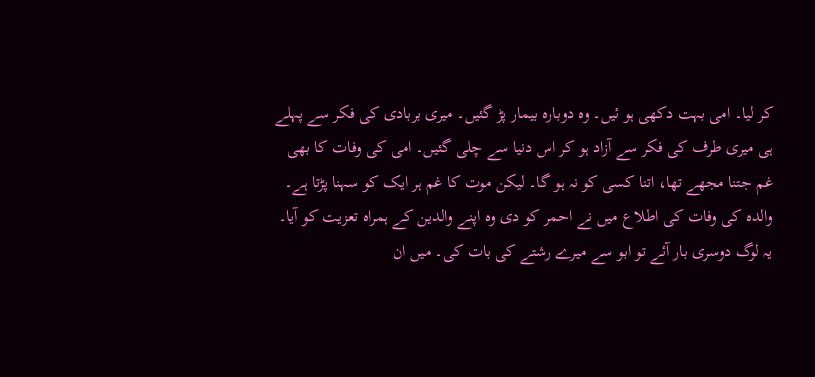کر لیا۔ امی بہت دکھی ہو ئیں۔ وہ دوبارہ بیمار پڑ گئیں۔ میری بربادی کی فکر سے پہلے ہی میری طرف کی فکر سے آزاد ہو کر اس دنیا سے چلی گئیں۔ امی کی وفات کا بھی غم جتنا مجھے تھا، اتنا کسی کو نہ ہو گا۔ لیکن موت کا غم ہر ایک کو سہنا پڑتا ہے۔ والدہ کی وفات کی اطلاع میں نے احمر کو دی وہ اپنے والدین کے ہمراہ تعزیت کو آیا۔ یہ لوگ دوسری بار آئے تو ابو سے میرے رشتے کی بات کی۔ میں ان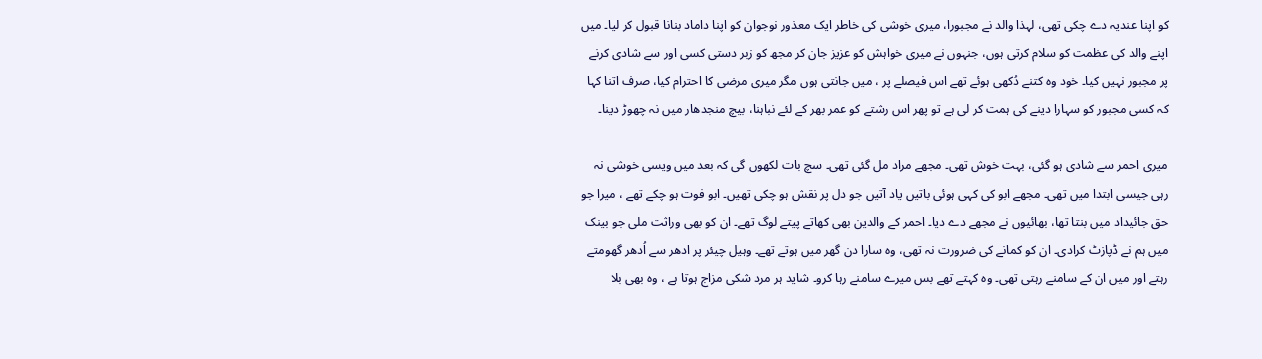کو اپنا عندیہ دے چکی تھی، لہذا والد نے مجبورا، میری خوشی کی خاطر ایک معذور نوجوان کو اپنا داماد بنانا قبول کر لیا۔ میں اپنے والد کی عظمت کو سلام کرتی ہوں، جنہوں نے میری خواہش کو عزیز جان کر مجھ کو زبر دستی کسی اور سے شادی کرنے پر مجبور نہیں کیا۔ خود وہ کتنے دُکھی ہوئے تھے اس فیصلے پر ، میں جانتی ہوں مگر میری مرضی کا احترام کیا، صرف اتنا کہا کہ کسی مجبور کو سہارا دینے کی ہمت کر لی ہے تو پھر اس رشتے کو عمر بھر کے لئے نباہنا، بیچ منجدھار میں نہ چھوڑ دینا۔

میری احمر سے شادی ہو گئی، بہت خوش تھی۔ مجھے مراد مل گئی تھی۔ سچ بات لکھوں گی کہ بعد میں ویسی خوشی نہ رہی جیسی ابتدا میں تھی۔ مجھے ابو کی کہی ہوئی باتیں یاد آتیں جو دل پر نقش ہو چکی تھیں۔ ابو فوت ہو چکے تھے ، میرا جو حق جائیداد میں بنتا تھا، بھائیوں نے مجھے دے دیا۔ احمر کے والدین بھی کھاتے پیتے لوگ تھے۔ ان کو بھی وراثت ملی جو بینک میں ہم نے ڈپازٹ کرادی۔ ان کو کمانے کی ضرورت نہ تھی، وہ سارا دن گھر میں ہوتے تھے۔ وہیل چیئر پر ادھر سے اُدھر گھومتے رہتے اور میں ان کے سامنے رہتی تھی۔ وہ کہتے تھے بس میرے سامنے رہا کرو۔ شاید ہر مرد شکی مزاج ہوتا ہے ، وہ بھی بلا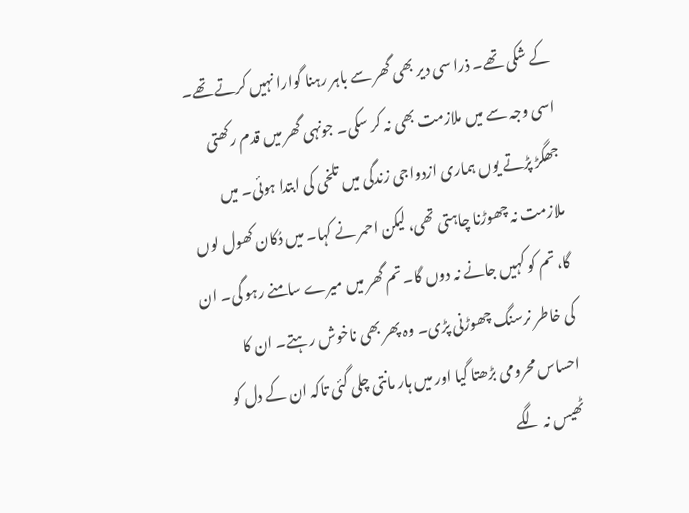کے شکی تھے۔ ذرا سی دیر بھی گھر سے باہر رہنا گوارا نہیں کرتے تھے۔ اسی وجہ سے میں ملازمت بھی نہ کر سکی۔ جونہی گھر میں قدم رکھتی جھگڑ پڑتے یوں ہماری ازدواجی زندگی میں تلخی کی ابتدا ہوئی۔ میں ملازمت نہ چھوڑنا چاہتی تھی، لیکن احمر نے کہا۔ میں دُکان کھول لوں گا، تم کو کہیں جانے نہ دوں گا۔ تم گھر میں میرے سامنے رہو گی۔ ان کی خاطر نرسنگ چھوڑنی پڑی۔ وہ پھر بھی ناخوش رہتے۔ ان کا احساس محرومی بڑھتا گیا اور میں ہار مانتی چلی گئی تاکہ ان کے دل کو ٹھیس نہ لگے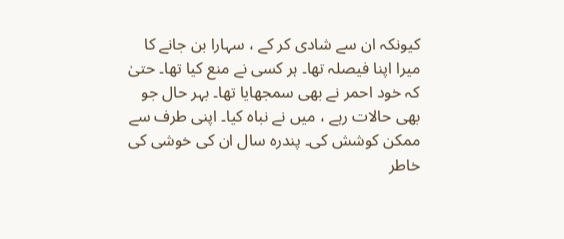کیونکہ ان سے شادی کر کے ، سہارا بن جانے کا میرا اپنا فیصلہ تھا۔ ہر کسی نے منع کیا تھا۔ حتیٰ کہ خود احمر نے بھی سمجھایا تھا۔ بہر حال جو بھی حالات رہے ، میں نے نباہ کیا۔ اپنی طرف سے ممکن کوشش کی۔ پندرہ سال ان کی خوشی کی خاطر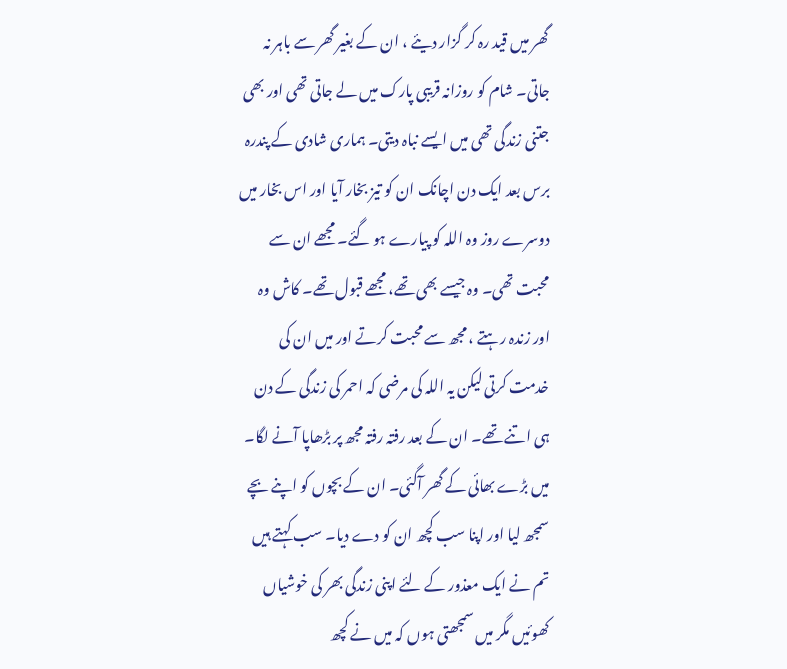گھر میں قید رہ کر گزار دیئے ، ان کے بغیر گھر سے باہر نہ جاتی۔ شام کو روزانہ قریبی پارک میں لے جاتی تھی اور بھی جتنی زندگی تھی میں ایسے نباہ دیتی۔ ہماری شادی کے پندرہ برس بعد ایک دن اچانک ان کو تیز بخار آیا اور اس بخار میں دوسرے روز وہ اللہ کو پیارے ہو گئے۔ مجھے ان سے محبت تھی۔ وہ جیسے بھی تھے، مجھے قبول تھے۔ کاش وہ اور زندہ رہتے ، مجھ سے محبت کرتے اور میں ان کی خدمت کرتی لیکن یہ اللہ کی مرضی کہ احمر کی زندگی کے دن ہی اتنے تھے۔ ان کے بعد رفتہ رفتہ مجھ پر بڑھاپا آنے لگا۔ میں بڑے بھائی کے گھر آگئی۔ ان کے بچوں کو اپنے بچے سمجھ لیا اور اپنا سب کچھ ان کو دے دیا۔ سب کہتے ہیں تم نے ایک معذور کے لئے اپنی زندگی بھر کی خوشیاں کھوئیں مگر میں سمجھتی ہوں کہ میں نے کچھ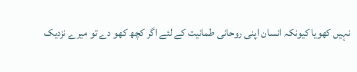نہیں کھویا کیونکہ انسان اپنی روحانی طمانیت کے لئے اگر کچھ کھو دے تو میرے نزدیک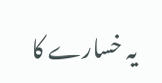یہ خسارے کا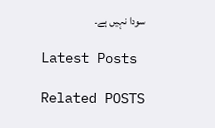سودا نہیں ہے۔

Latest Posts

Related POSTS